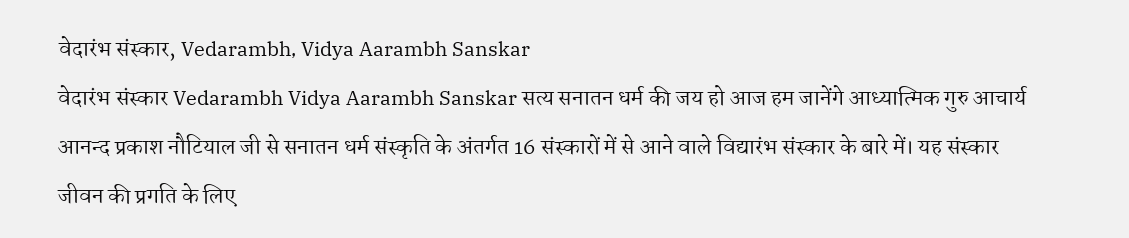वेदारंभ संस्कार, Vedarambh, Vidya Aarambh Sanskar
वेदारंभ संस्कार Vedarambh Vidya Aarambh Sanskar सत्य सनातन धर्म की जय हो आज हम जानेंगे आध्यात्मिक गुरु आचार्य आनन्द प्रकाश नौटियाल जी से सनातन धर्म संस्कृति के अंतर्गत 16 संस्कारों में से आने वाले विद्यारंभ संस्कार के बारे में। यह संस्कार जीवन की प्रगति के लिए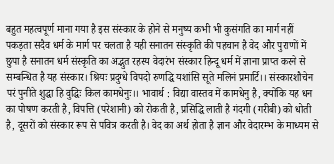बहुत महत्वपूर्ण माना गया है इस संस्कार के होने से मनुष्य कभी भी कुसंगति का मार्ग नहीं पकड़ता सदैव धर्म के मार्ग पर चलता है यही सनातन संस्कृति की पहचान है वेद और पुराणों में छुपा है सनातन धर्म संस्कृति का अद्भुत रहस्य वेदारंभ संस्कार हिन्दू धर्म में ज्ञाना प्राप्त करने से सम्बन्धित है यह संस्कार। श्रियः प्रदुग्धे विपदो रुणद्धि यशांसि सूते मलिनं प्रमार्टि।। संस्कारशौचेन परं पुनीते शुद्धा हि वुद्धिः किल कामधेनुः।। भावार्थ : विद्या वास्तव में कामधेनु है, क्योंकि यह धन का पोषण करती है, विपत्ति (परेशानी) को रोकती है, प्रसिद्धि लाती है गंदगी (गरीबी) को धोती है, दूसरों को संस्कार रूप से पवित्र करती है। वेद का अर्थ होता है ज्ञान और वेदारम्भ के माध्यम से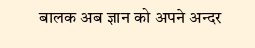बालक अब ज्ञान को अपने अन्दर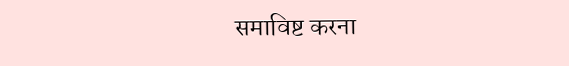समाविष्ट करना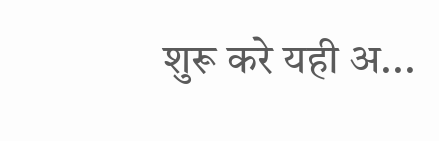शुरू करे यही अ...